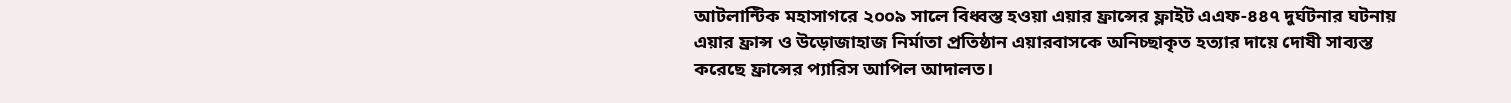আটলান্টিক মহাসাগরে ২০০৯ সালে বিধ্বস্ত হওয়া এয়ার ফ্রান্সের ফ্লাইট এএফ-৪৪৭ দুর্ঘটনার ঘটনায় এয়ার ফ্রান্স ও উড়োজাহাজ নির্মাতা প্রতিষ্ঠান এয়ারবাসকে অনিচ্ছাকৃত হত্যার দায়ে দোষী সাব্যস্ত করেছে ফ্রান্সের প্যারিস আপিল আদালত।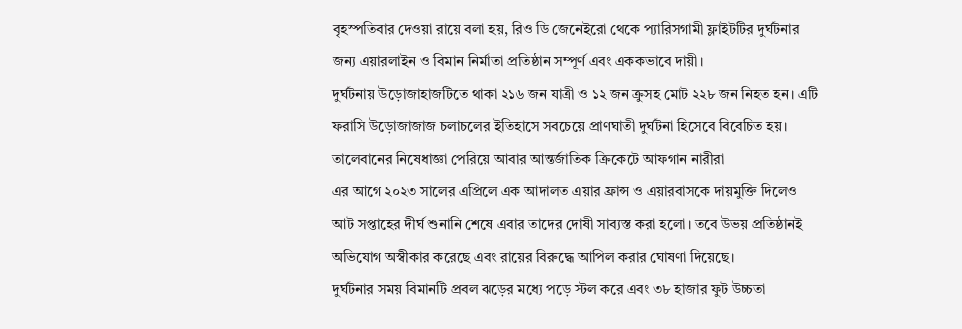বৃহস্পতিবার দেওয়া রায়ে বলা হয়, রিও ডি জেনেইরো থেকে প্যারিসগামী ফ্লাইটটির দুর্ঘটনার জন্য এয়ারলাইন ও বিমান নির্মাতা প্রতিষ্ঠান সম্পূর্ণ এবং এককভাবে দায়ী।
দুর্ঘটনায় উড়োজাহাজটিতে থাকা ২১৬ জন যাত্রী ও ১২ জন ক্রুসহ মোট ২২৮ জন নিহত হন। এটি ফরাসি উড়োজাজাজ চলাচলের ইতিহাসে সবচেয়ে প্রাণঘাতী দুর্ঘটনা হিসেবে বিবেচিত হয়।
তালেবানের নিষেধাজ্ঞা পেরিয়ে আবার আন্তর্জাতিক ক্রিকেটে আফগান নারীরা
এর আগে ২০২৩ সালের এপ্রিলে এক আদালত এয়ার ফ্রান্স ও এয়ারবাসকে দায়মুক্তি দিলেও আট সপ্তাহের দীর্ঘ শুনানি শেষে এবার তাদের দোষী সাব্যস্ত করা হলো। তবে উভয় প্রতিষ্ঠানই অভিযোগ অস্বীকার করেছে এবং রায়ের বিরুদ্ধে আপিল করার ঘোষণা দিয়েছে।
দুর্ঘটনার সময় বিমানটি প্রবল ঝড়ের মধ্যে পড়ে স্টল করে এবং ৩৮ হাজার ফুট উচ্চতা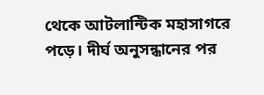থেকে আটলান্টিক মহাসাগরে পড়ে। দীর্ঘ অনুসন্ধানের পর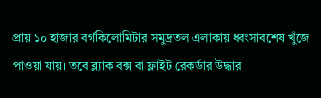প্রায় ১০ হাজার বর্গকিলোমিটার সমুদ্রতল এলাকায় ধ্বংসাবশেষ খুঁজে পাওয়া যায়। তবে ব্ল্যাক বক্স বা ফ্লাইট রেকর্ডার উদ্ধার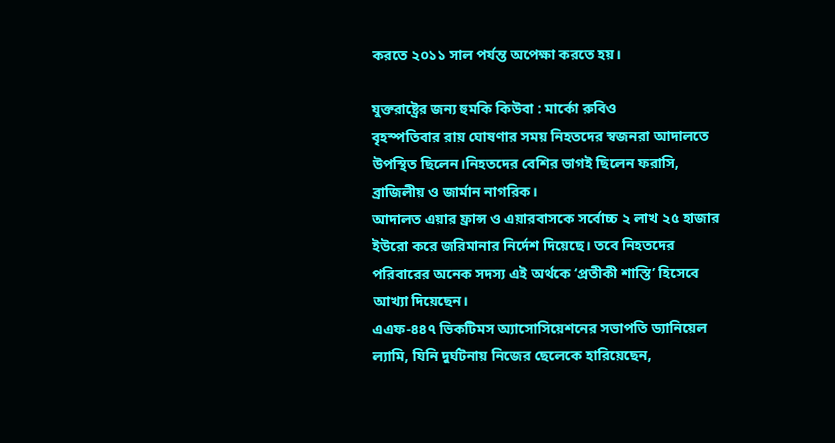করতে ২০১১ সাল পর্যন্ত অপেক্ষা করতে হয়।

যুক্তরাষ্ট্রের জন্য হুমকি কিউবা : মার্কো রুবিও
বৃহস্পতিবার রায় ঘোষণার সময় নিহতদের স্বজনরা আদালতে উপস্থিত ছিলেন।নিহতদের বেশির ভাগই ছিলেন ফরাসি, ব্রাজিলীয় ও জার্মান নাগরিক।
আদালত এয়ার ফ্রান্স ও এয়ারবাসকে সর্বোচ্চ ২ লাখ ২৫ হাজার ইউরো করে জরিমানার নির্দেশ দিয়েছে। তবে নিহতদের পরিবারের অনেক সদস্য এই অর্থকে ‘প্রতীকী শাস্তি’ হিসেবে আখ্যা দিয়েছেন।
এএফ-৪৪৭ ভিকটিমস অ্যাসোসিয়েশনের সভাপতি ড্যানিয়েল ল্যামি, যিনি দুর্ঘটনায় নিজের ছেলেকে হারিয়েছেন,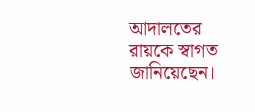আদালতের রায়কে স্বাগত জানিয়েছেন।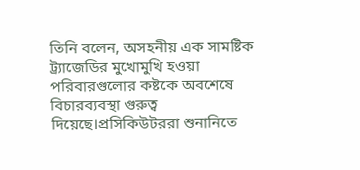তিনি বলেন, অসহনীয় এক সামষ্টিক ট্র্যাজেডির মুখোমুখি হওয়া পরিবারগুলোর কষ্টকে অবশেষে বিচারব্যবস্থা গুরুত্ব দিয়েছে।প্রসিকিউটররা শুনানিতে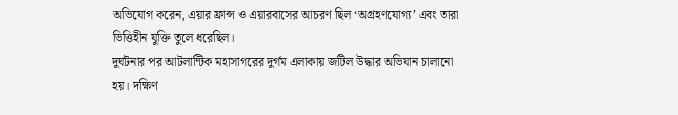অভিযোগ করেন, এয়ার ফ্রান্স ও এয়ারবাসের আচরণ ছিল ‘অগ্রহণযোগ্য’ এবং তারা ভিত্তিহীন যুক্তি তুলে ধরেছিল।
দুর্ঘটনার পর আটলান্টিক মহাসাগরের দুর্গম এলাকায় জটিল উদ্ধার অভিযান চালানো হয়। দক্ষিণ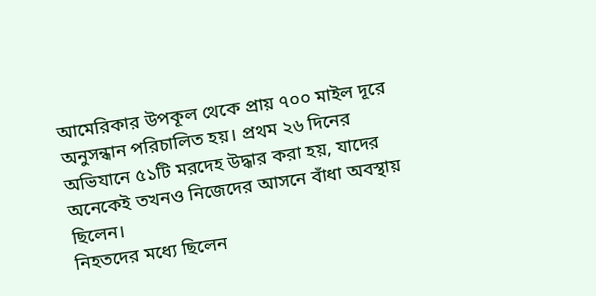আমেরিকার উপকূল থেকে প্রায় ৭০০ মাইল দূরে অনুসন্ধান পরিচালিত হয়। প্রথম ২৬ দিনের অভিযানে ৫১টি মরদেহ উদ্ধার করা হয়, যাদের অনেকেই তখনও নিজেদের আসনে বাঁধা অবস্থায় ছিলেন।
নিহতদের মধ্যে ছিলেন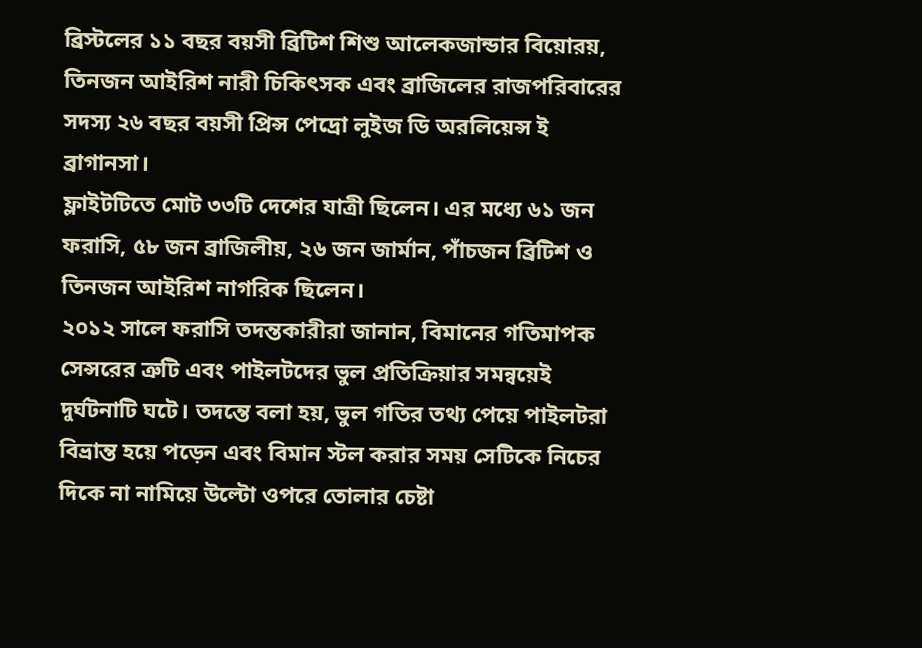ব্রিস্টলের ১১ বছর বয়সী ব্রিটিশ শিশু আলেকজান্ডার বিয়োরয়, তিনজন আইরিশ নারী চিকিৎসক এবং ব্রাজিলের রাজপরিবারের সদস্য ২৬ বছর বয়সী প্রিন্স পেদ্রো লুইজ ডি অরলিয়েন্স ই ব্রাগানসা।
ফ্লাইটটিতে মোট ৩৩টি দেশের যাত্রী ছিলেন। এর মধ্যে ৬১ জন ফরাসি, ৫৮ জন ব্রাজিলীয়, ২৬ জন জার্মান, পাঁচজন ব্রিটিশ ও তিনজন আইরিশ নাগরিক ছিলেন।
২০১২ সালে ফরাসি তদন্তকারীরা জানান, বিমানের গতিমাপক সেন্সরের ত্রুটি এবং পাইলটদের ভুল প্রতিক্রিয়ার সমন্বয়েই দুর্ঘটনাটি ঘটে। তদন্তে বলা হয়, ভুল গতির তথ্য পেয়ে পাইলটরা বিভ্রান্ত হয়ে পড়েন এবং বিমান স্টল করার সময় সেটিকে নিচের দিকে না নামিয়ে উল্টো ওপরে তোলার চেষ্টা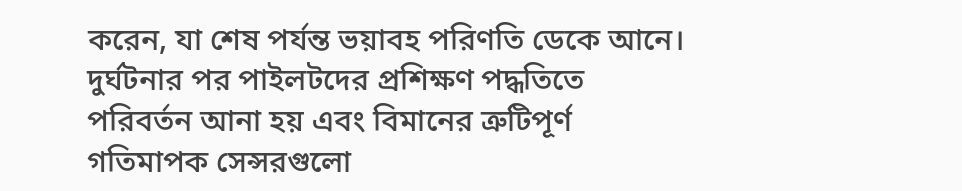করেন, যা শেষ পর্যন্ত ভয়াবহ পরিণতি ডেকে আনে।
দুর্ঘটনার পর পাইলটদের প্রশিক্ষণ পদ্ধতিতে পরিবর্তন আনা হয় এবং বিমানের ত্রুটিপূর্ণ গতিমাপক সেন্সরগুলো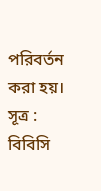পরিবর্তন করা হয়।
সূত্র : বিবিসি